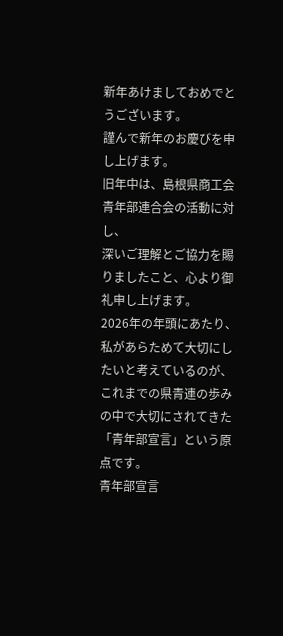新年あけましておめでとうございます。
謹んで新年のお慶びを申し上げます。
旧年中は、島根県商工会青年部連合会の活動に対し、
深いご理解とご協力を賜りましたこと、心より御礼申し上げます。
2026年の年頭にあたり、私があらためて大切にしたいと考えているのが、
これまでの県青連の歩みの中で大切にされてきた
「青年部宣言」という原点です。
青年部宣言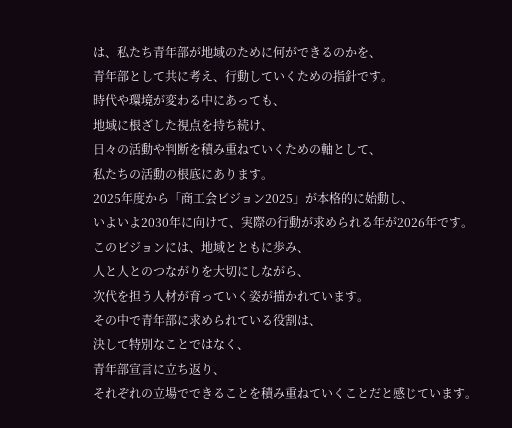は、私たち青年部が地域のために何ができるのかを、
青年部として共に考え、行動していくための指針です。
時代や環境が変わる中にあっても、
地域に根ざした視点を持ち続け、
日々の活動や判断を積み重ねていくための軸として、
私たちの活動の根底にあります。
2025年度から「商工会ビジョン2025」が本格的に始動し、
いよいよ2030年に向けて、実際の行動が求められる年が2026年です。
このビジョンには、地域とともに歩み、
人と人とのつながりを大切にしながら、
次代を担う人材が育っていく姿が描かれています。
その中で青年部に求められている役割は、
決して特別なことではなく、
青年部宣言に立ち返り、
それぞれの立場でできることを積み重ねていくことだと感じています。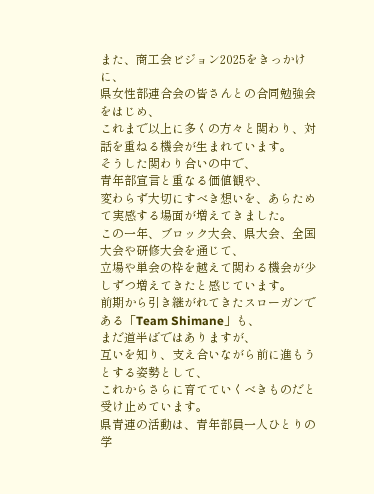また、商工会ビジョン2025をきっかけに、
県女性部連合会の皆さんとの合同勉強会をはじめ、
これまで以上に多くの方々と関わり、対話を重ねる機会が生まれています。
そうした関わり合いの中で、
青年部宣言と重なる価値観や、
変わらず大切にすべき想いを、あらためて実感する場面が増えてきました。
この一年、ブロック大会、県大会、全国大会や研修大会を通じて、
立場や単会の枠を越えて関わる機会が少しずつ増えてきたと感じています。
前期から引き継がれてきたスローガンである「Team Shimane」も、
まだ道半ばではありますが、
互いを知り、支え合いながら前に進もうとする姿勢として、
これからさらに育てていくべきものだと受け止めています。
県青連の活動は、青年部員一人ひとりの学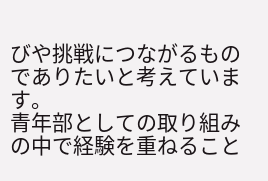びや挑戦につながるものでありたいと考えています。
青年部としての取り組みの中で経験を重ねること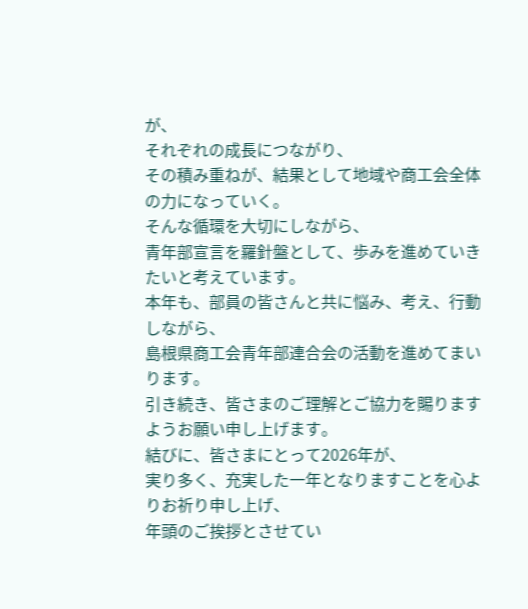が、
それぞれの成長につながり、
その積み重ねが、結果として地域や商工会全体の力になっていく。
そんな循環を大切にしながら、
青年部宣言を羅針盤として、歩みを進めていきたいと考えています。
本年も、部員の皆さんと共に悩み、考え、行動しながら、
島根県商工会青年部連合会の活動を進めてまいります。
引き続き、皆さまのご理解とご協力を賜りますようお願い申し上げます。
結びに、皆さまにとって2026年が、
実り多く、充実した一年となりますことを心よりお祈り申し上げ、
年頭のご挨拶とさせてい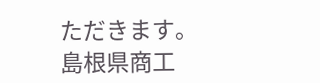ただきます。
島根県商工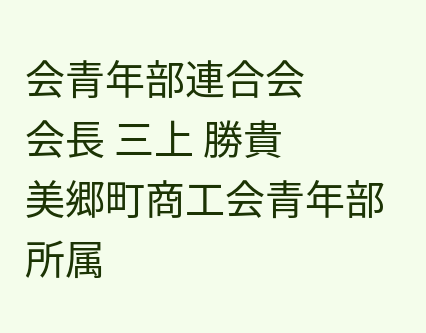会青年部連合会
会長 三上 勝貴
美郷町商工会青年部所属